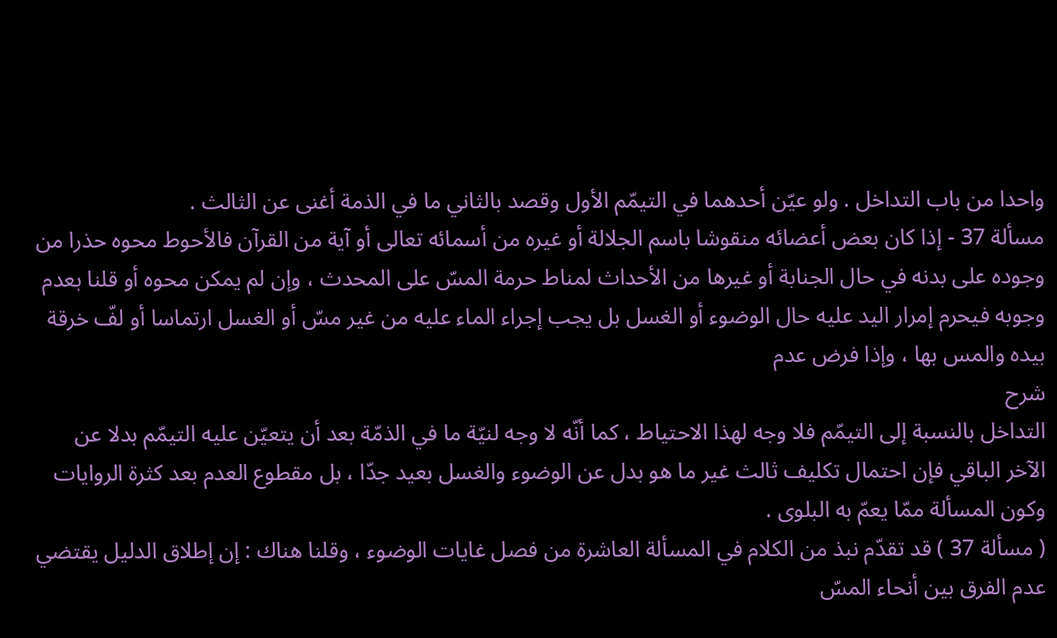واحدا من باب التداخل . ولو عيّن أحدهما في التيمّم الأول وقصد بالثاني ما في الذمة أغنى عن الثالث .
مسألة 37 - إذا كان بعض أعضائه منقوشا باسم الجلالة أو غيره من أسمائه تعالى أو آية من القرآن فالأحوط محوه حذرا من وجوده على بدنه في حال الجنابة أو غيرها من الأحداث لمناط حرمة المسّ على المحدث ، وإن لم يمكن محوه أو قلنا بعدم وجوبه فيحرم إمرار اليد عليه حال الوضوء أو الغسل بل يجب إجراء الماء عليه من غير مسّ أو الغسل ارتماسا أو لفّ خرقة بيده والمس بها ، وإذا فرض عدم
شرح
التداخل بالنسبة إلى التيمّم فلا وجه لهذا الاحتياط ، كما أنّه لا وجه لنيّة ما في الذمّة بعد أن يتعيّن عليه التيمّم بدلا عن الآخر الباقي فإن احتمال تكليف ثالث غير ما هو بدل عن الوضوء والغسل بعيد جدّا ، بل مقطوع العدم بعد كثرة الروايات وكون المسألة ممّا يعمّ به البلوى .
( مسألة 37 ) قد تقدّم نبذ من الكلام في المسألة العاشرة من فصل غايات الوضوء ، وقلنا هناك : إن إطلاق الدليل يقتضي عدم الفرق بين أنحاء المسّ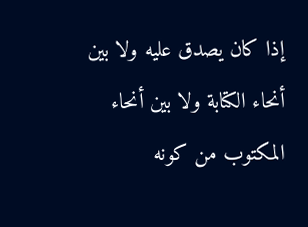إذا كان يصدق عليه ولا بين أنحاء الكتابة ولا بين أنحاء المكتوب من كونه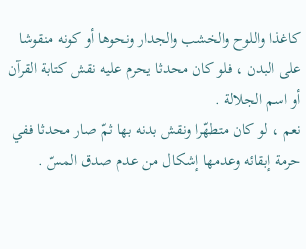كاغذا واللوح والخشب والجدار ونحوها أو كونه منقوشا على البدن ، فلو كان محدثا يحرم عليه نقش كتابة القرآن أو اسم الجلالة .
نعم ، لو كان متطهّرا ونقش بدنه بها ثمّ صار محدثا ففي حرمة إبقائه وعدمها إشكال من عدم صدق المسّ .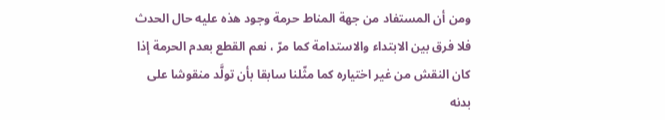ومن أن المستفاد من جهة المناط حرمة وجود هذه عليه حال الحدث فلا فرق بين الابتداء والاستدامة كما مرّ ، نعم القطع بعدم الحرمة إذا كان النقش من غير اختياره كما مثّلنا سابقا بأن تولَّد منقوشا على بدنه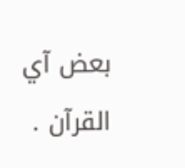بعض آي القرآن .